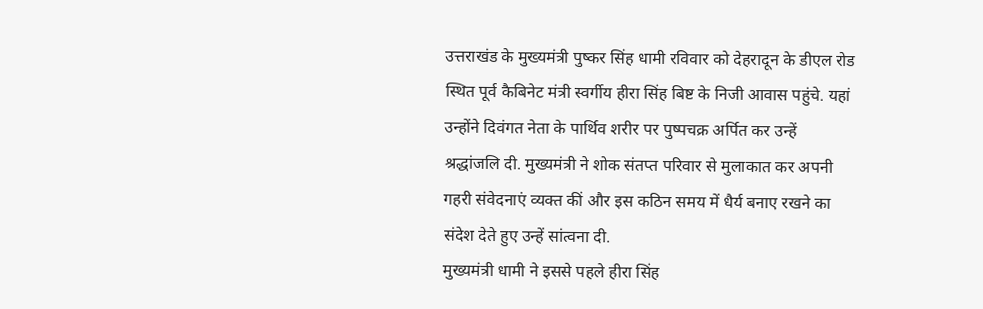उत्तराखंड के मुख्यमंत्री पुष्कर सिंह धामी रविवार को देहरादून के डीएल रोड स्थित पूर्व कैबिनेट मंत्री स्वर्गीय हीरा सिंह बिष्ट के निजी आवास पहुंचे. यहां उन्होंने दिवंगत नेता के पार्थिव शरीर पर पुष्पचक्र अर्पित कर उन्हें श्रद्धांजलि दी. मुख्यमंत्री ने शोक संतप्त परिवार से मुलाकात कर अपनी गहरी संवेदनाएं व्यक्त कीं और इस कठिन समय में धैर्य बनाए रखने का संदेश देते हुए उन्हें सांत्वना दी.
मुख्यमंत्री धामी ने इससे पहले हीरा सिंह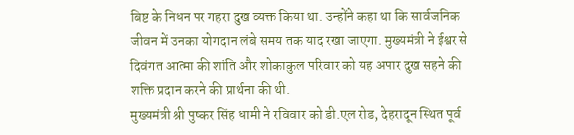बिष्ट के निधन पर गहरा दुख व्यक्त किया था. उन्होंने कहा था कि सार्वजनिक जीवन में उनका योगदान लंबे समय तक याद रखा जाएगा. मुख्यमंत्री ने ईश्वर से दिवंगत आत्मा की शांति और शोकाकुल परिवार को यह अपार दुख सहने की शक्ति प्रदान करने की प्रार्थना की थी.
मुख्यमंत्री श्री पुष्कर सिंह धामी ने रविवार को डी.एल रोड, देहरादून स्थित पूर्व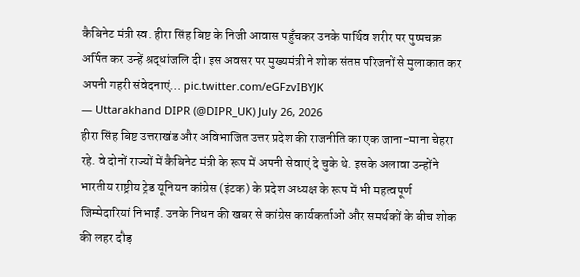कैबिनेट मंत्री स्व. हीरा सिंह बिष्ट के निजी आवास पहुँचकर उनके पार्थिव शरीर पर पुष्पचक्र अर्पित कर उन्हें श्रद्धांजलि दी। इस अवसर पर मुख्यमंत्री ने शोक संतप्त परिजनों से मुलाकात कर अपनी गहरी संवेदनाएं… pic.twitter.com/eGFzvIBYJK
— Uttarakhand DIPR (@DIPR_UK) July 26, 2026
हीरा सिंह बिष्ट उत्तराखंड और अविभाजित उत्तर प्रदेश की राजनीति का एक जाना-माना चेहरा रहे. वे दोनों राज्यों में कैबिनेट मंत्री के रूप में अपनी सेवाएं दे चुके थे. इसके अलावा उन्होंने भारतीय राष्ट्रीय ट्रेड यूनियन कांग्रेस (इंटक) के प्रदेश अध्यक्ष के रूप में भी महत्वपूर्ण जिम्मेदारियां निभाईं. उनके निधन की खबर से कांग्रेस कार्यकर्ताओं और समर्थकों के बीच शोक की लहर दौड़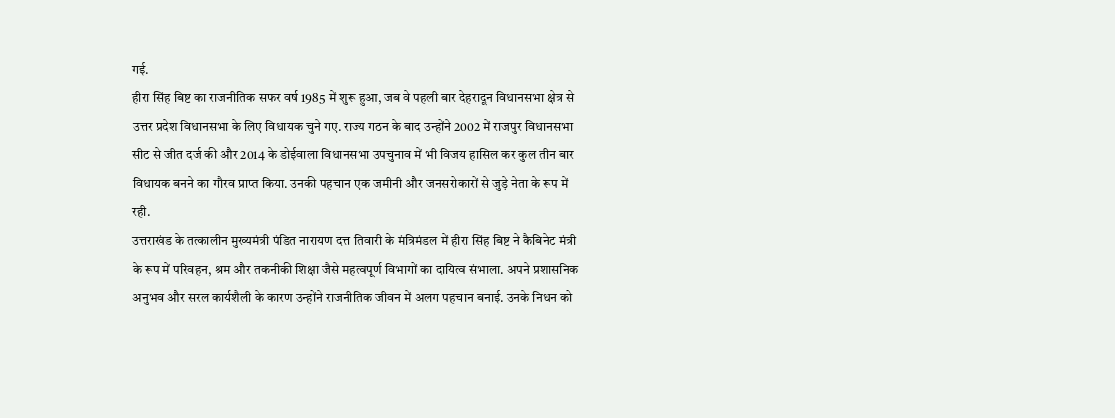गई.
हीरा सिंह बिष्ट का राजनीतिक सफर वर्ष 1985 में शुरू हुआ, जब वे पहली बार देहरादून विधानसभा क्षेत्र से उत्तर प्रदेश विधानसभा के लिए विधायक चुने गए. राज्य गठन के बाद उन्होंने 2002 में राजपुर विधानसभा सीट से जीत दर्ज की और 2014 के डोईवाला विधानसभा उपचुनाव में भी विजय हासिल कर कुल तीन बार विधायक बनने का गौरव प्राप्त किया. उनकी पहचान एक जमीनी और जनसरोकारों से जुड़े नेता के रूप में रही.
उत्तराखंड के तत्कालीन मुख्यमंत्री पंडित नारायण दत्त तिवारी के मंत्रिमंडल में हीरा सिंह बिष्ट ने कैबिनेट मंत्री के रूप में परिवहन, श्रम और तकनीकी शिक्षा जैसे महत्वपूर्ण विभागों का दायित्व संभाला. अपने प्रशासनिक अनुभव और सरल कार्यशैली के कारण उन्होंने राजनीतिक जीवन में अलग पहचान बनाई. उनके निधन को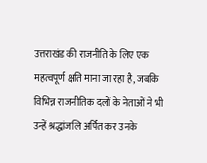उत्तराखंड की राजनीति के लिए एक महत्वपूर्ण क्षति माना जा रहा है, जबकि विभिन्न राजनीतिक दलों के नेताओं ने भी उन्हें श्रद्धांजलि अर्पित कर उनके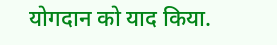योगदान को याद किया.